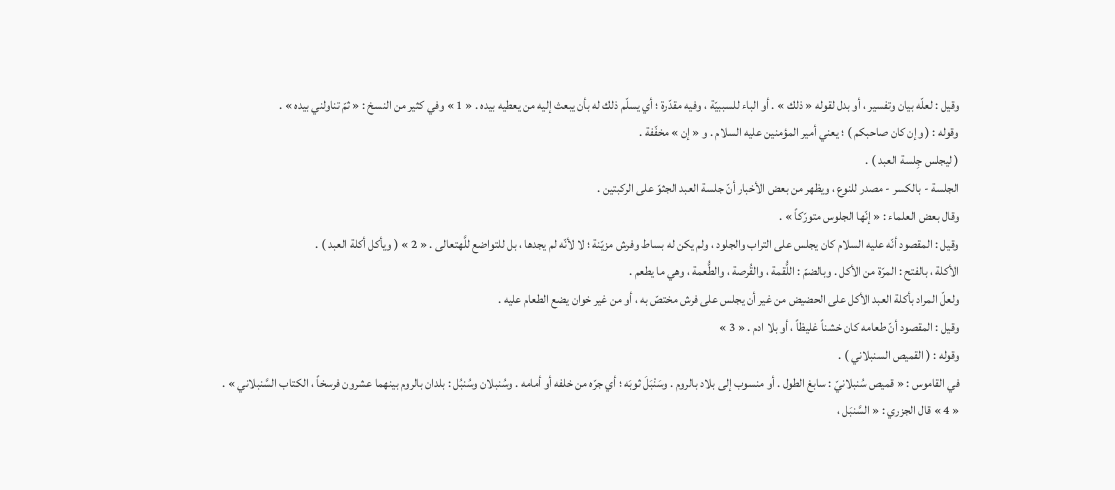وقيل : لعلّه بيان وتفسير ، أو بدل لقوله « ذلك » . أو الباء للسببيّة ، وفيه مقدّرة ؛ أي يسلّم ذلك له بأن يبعث إليه من يعطيه بيده . « 1 » وفي كثير من النسخ : « ثمّ تناولني بيده » .
وقوله : ( وإن كان صاحبكم ) ؛ يعني أمير المؤمنين عليه السلام . و « إن » مخفّفة .
( ليجلس جِلسة العبد ) .
الجلسة - بالكسر - مصدر للنوع ، ويظهر من بعض الأخبار أنّ جلسة العبد الجثوّ على الركبتين .
وقال بعض العلماء : « إنّها الجلوس متورّكاً » .
وقيل : المقصود أنّه عليه السلام كان يجلس على التراب والجلود ، ولم يكن له بساط وفرش مزيّنة ؛ لا لأنّه لم يجدها ، بل للتواضع للَّهتعالى . « 2 » ( ويأكل أكلة العبد ) .
الأكلة ، بالفتح : المرّة من الأكل . وبالضمّ : اللُّقمة ، والقُرصة ، والطُّعمة ، وهي ما يطعم .
ولعلّ المراد بأكلة العبد الأكل على الحضيض من غير أن يجلس على فرش مختصّ به ، أو من غير خوان يضع الطعام عليه .
وقيل : المقصود أنّ طعامه كان خشناً غليظاً ، أو بلا ادم . « 3 »
وقوله : ( القميص السنبلاني ) .
في القاموس : « قميص سُنبلانيّ : سابغ الطول . أو منسوب إلى بلاد بالروم . وسَنْبَلَ ثوبَه ؛ أي جرّه من خلفه أو أمامه . وسُنبلان وسُنبُل : بلدان بالروم بينهما عشرون فرسخاً ، الكتاب السَّنبلاني » . « 4 » قال الجزري : « السَّنبَل ،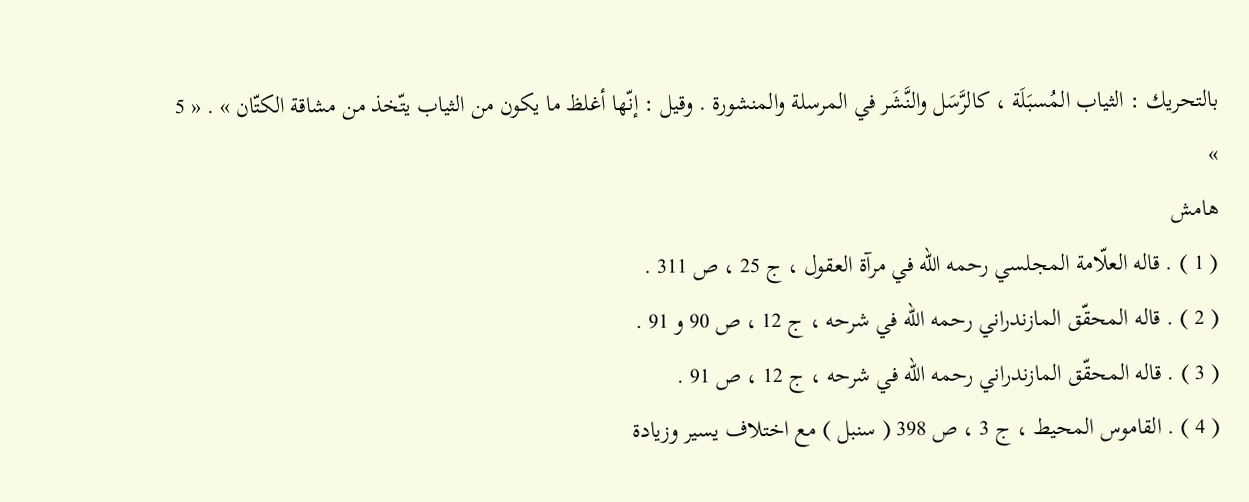بالتحريك : الثياب المُسبَلَة ، كالرَّسَل والنَّشَر في المرسلة والمنشورة . وقيل : إنّها أغلظ ما يكون من الثياب يتّخذ من مشاقة الكتّان » . « 5 »
هامش
( 1 ) . قاله العلّامة المجلسي رحمه الله في مرآة العقول ، ج 25 ، ص 311 .
( 2 ) . قاله المحقّق المازندراني رحمه الله في شرحه ، ج 12 ، ص 90 و 91 .
( 3 ) . قاله المحقّق المازندراني رحمه الله في شرحه ، ج 12 ، ص 91 .
( 4 ) . القاموس المحيط ، ج 3 ، ص 398 ( سنبل ) مع اختلاف يسير وزيادة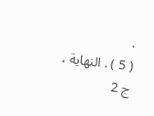.
( 5 ) . النهاية ، ج 2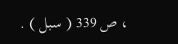، ص 339 ( سبل ) .